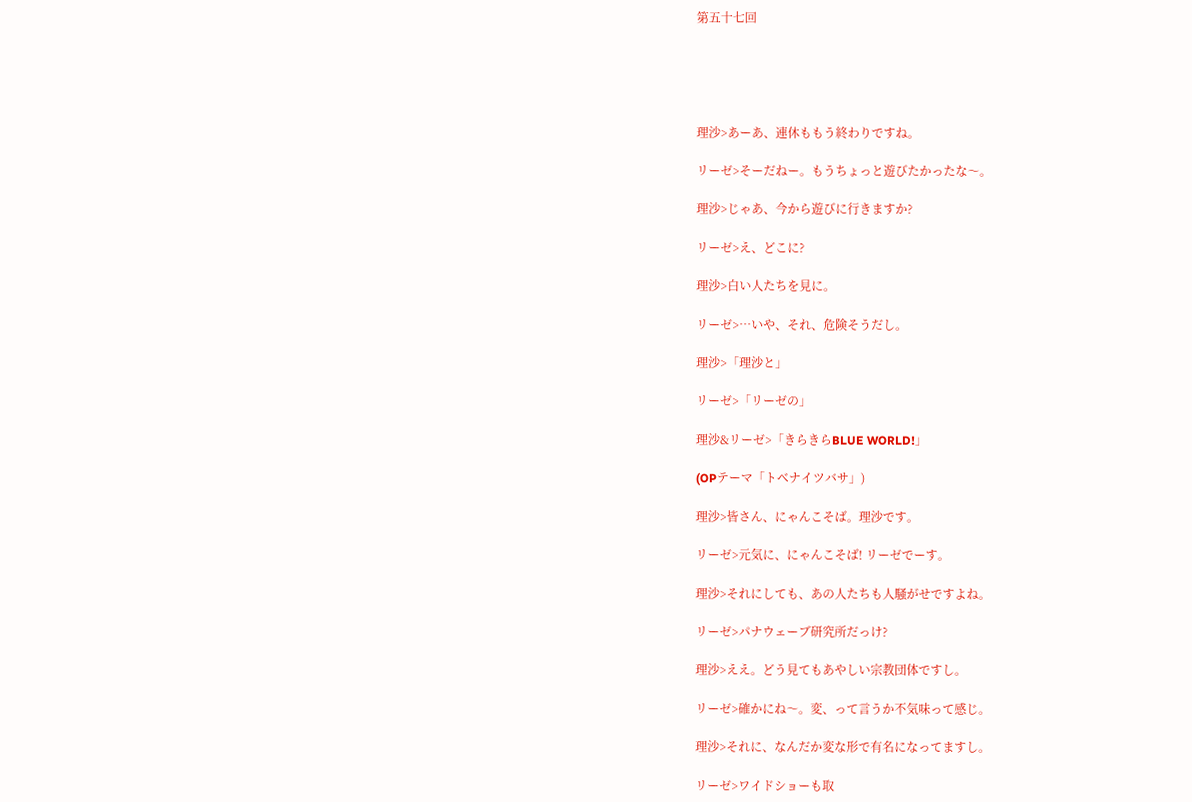第五十七回





理沙>あーあ、連休ももう終わりですね。

リーゼ>そーだねー。もうちょっと遊びたかったな〜。

理沙>じゃあ、今から遊びに行きますか?

リーゼ>え、どこに?

理沙>白い人たちを見に。

リーゼ>…いや、それ、危険そうだし。

理沙>「理沙と」

リーゼ>「リーゼの」

理沙&リーゼ>「きらきらBLUE WORLD!」

(OPテーマ「トベナイツバサ」)

理沙>皆さん、にゃんこそば。理沙です。

リーゼ>元気に、にゃんこそば! リーゼでーす。

理沙>それにしても、あの人たちも人騒がせですよね。

リーゼ>パナウェーブ研究所だっけ?

理沙>ええ。どう見てもあやしい宗教団体ですし。

リーゼ>確かにね〜。変、って言うか不気味って感じ。

理沙>それに、なんだか変な形で有名になってますし。

リーゼ>ワイドショーも取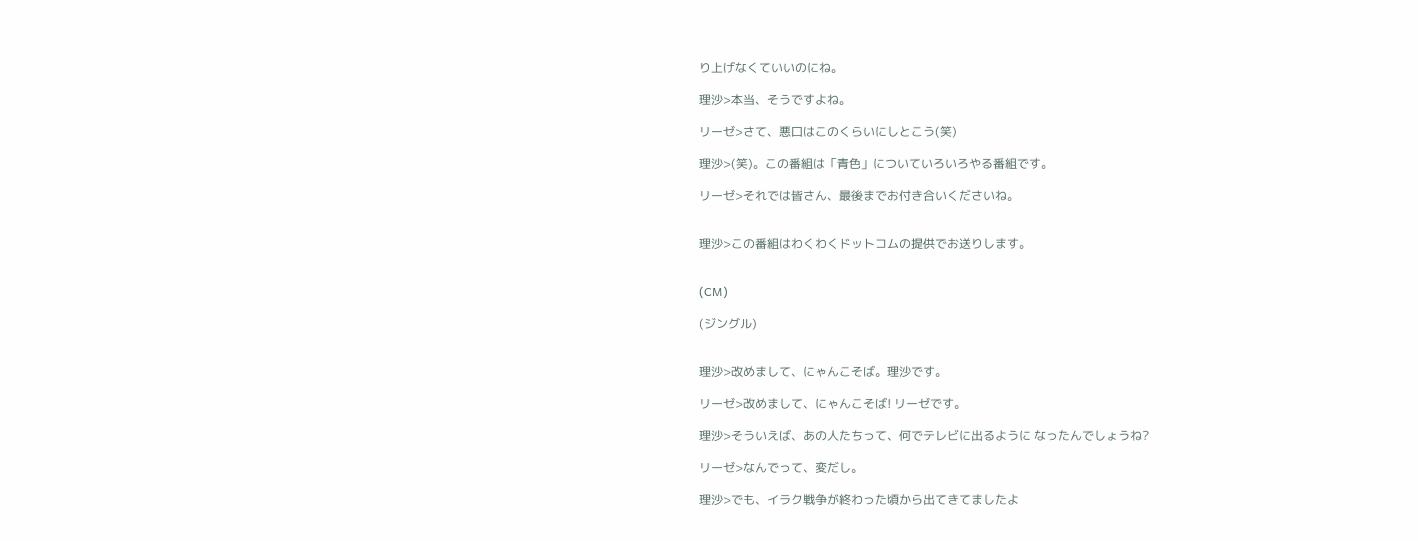り上げなくていいのにね。

理沙>本当、そうですよね。

リーゼ>さて、悪口はこのくらいにしとこう(笑)

理沙>(笑)。この番組は「青色」についていろいろやる番組です。

リーゼ>それでは皆さん、最後までお付き合いくださいね。


理沙>この番組はわくわくドットコムの提供でお送りします。


(CM)

(ジングル)


理沙>改めまして、にゃんこそば。理沙です。

リーゼ>改めまして、にゃんこそば! リーゼです。

理沙>そういえば、あの人たちって、何でテレビに出るように なったんでしょうね?

リーゼ>なんでって、変だし。

理沙>でも、イラク戦争が終わった頃から出てきてましたよ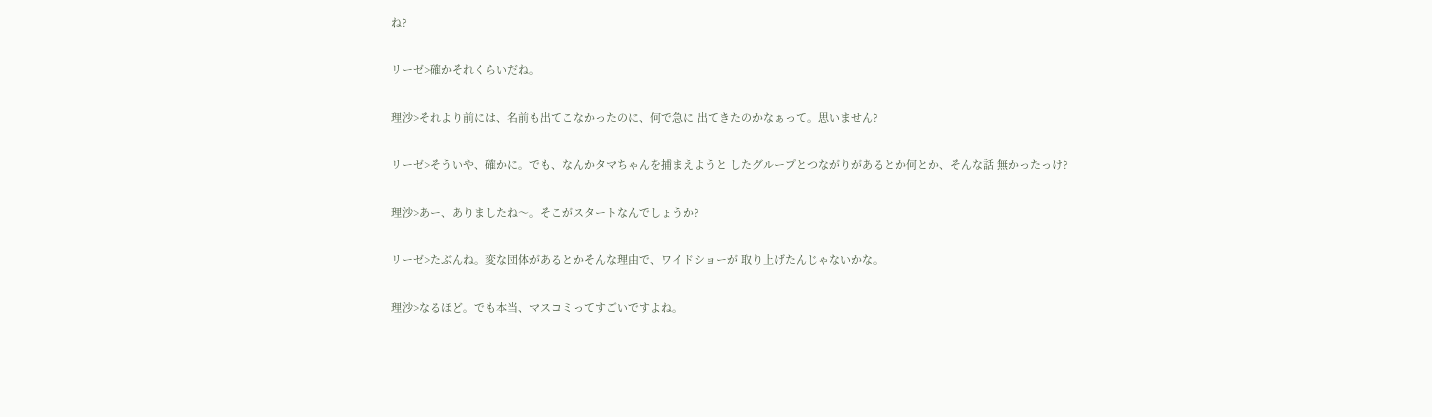ね?

リーゼ>確かそれくらいだね。

理沙>それより前には、名前も出てこなかったのに、何で急に 出てきたのかなぁって。思いません?

リーゼ>そういや、確かに。でも、なんかタマちゃんを捕まえようと したグループとつながりがあるとか何とか、そんな話 無かったっけ?

理沙>あー、ありましたね〜。そこがスタートなんでしょうか?

リーゼ>たぶんね。変な団体があるとかそんな理由で、ワイドショーが 取り上げたんじゃないかな。

理沙>なるほど。でも本当、マスコミってすごいですよね。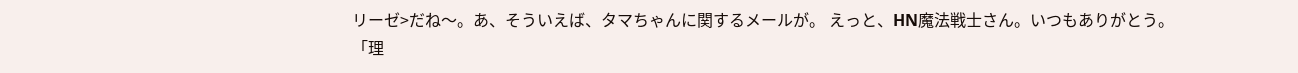リーゼ>だね〜。あ、そういえば、タマちゃんに関するメールが。 えっと、HN魔法戦士さん。いつもありがとう。
「理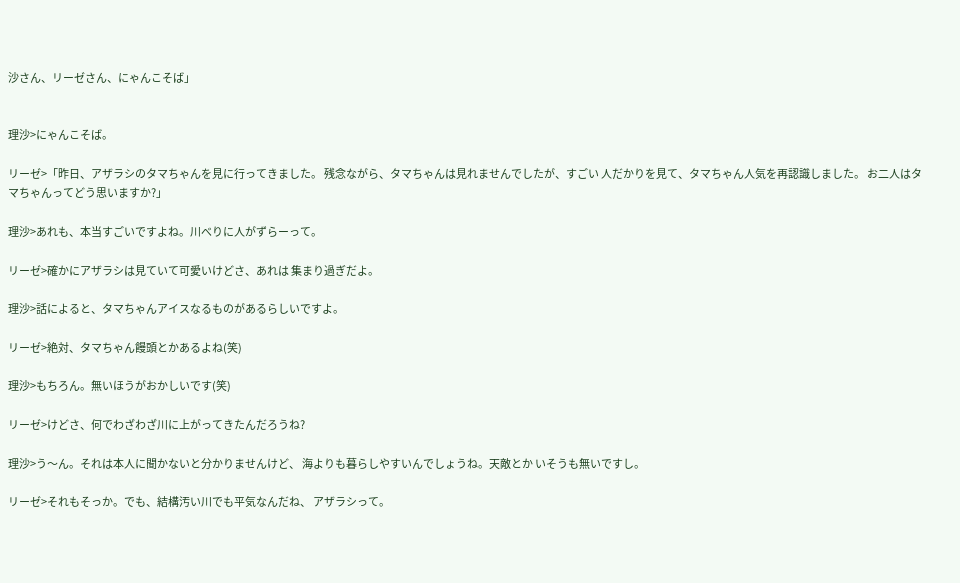沙さん、リーゼさん、にゃんこそば」


理沙>にゃんこそば。

リーゼ>「昨日、アザラシのタマちゃんを見に行ってきました。 残念ながら、タマちゃんは見れませんでしたが、すごい 人だかりを見て、タマちゃん人気を再認識しました。 お二人はタマちゃんってどう思いますか?」

理沙>あれも、本当すごいですよね。川べりに人がずらーって。

リーゼ>確かにアザラシは見ていて可愛いけどさ、あれは 集まり過ぎだよ。

理沙>話によると、タマちゃんアイスなるものがあるらしいですよ。

リーゼ>絶対、タマちゃん饅頭とかあるよね(笑)

理沙>もちろん。無いほうがおかしいです(笑)

リーゼ>けどさ、何でわざわざ川に上がってきたんだろうね?

理沙>う〜ん。それは本人に聞かないと分かりませんけど、 海よりも暮らしやすいんでしょうね。天敵とか いそうも無いですし。

リーゼ>それもそっか。でも、結構汚い川でも平気なんだね、 アザラシって。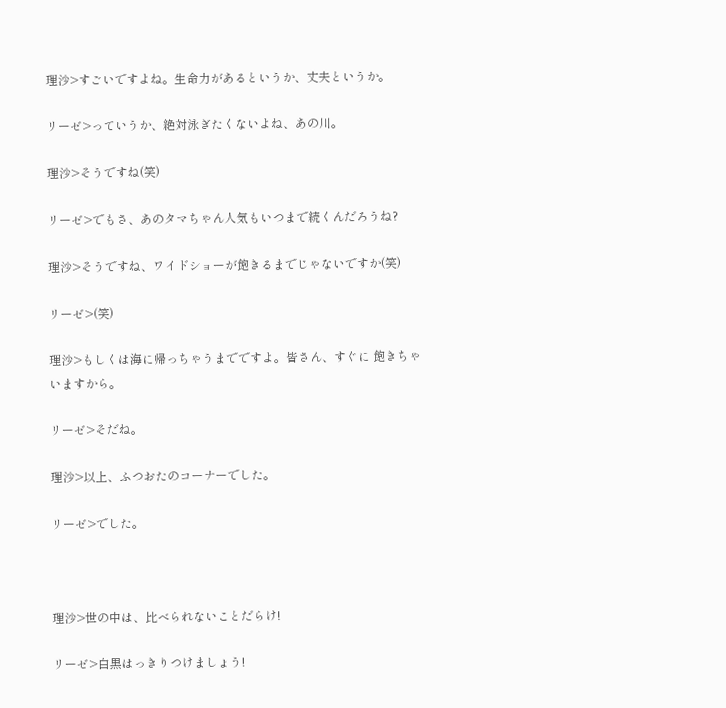理沙>すごいですよね。生命力があるというか、丈夫というか。

リーゼ>っていうか、絶対泳ぎたくないよね、あの川。

理沙>そうですね(笑)

リーゼ>でもさ、あのタマちゃん人気もいつまで続くんだろうね?

理沙>そうですね、ワイドショーが飽きるまでじゃないですか(笑)

リーゼ>(笑)

理沙>もしくは海に帰っちゃうまでですよ。皆さん、すぐに 飽きちゃいますから。

リーゼ>そだね。

理沙>以上、ふつおたのコーナーでした。

リーゼ>でした。



理沙>世の中は、比べられないことだらけ!

リーゼ>白黒はっきりつけましょう!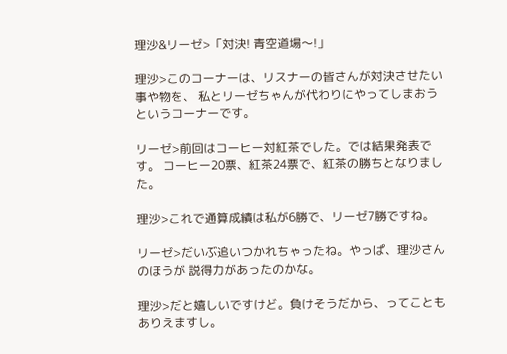理沙&リーゼ>「対決! 青空道場〜!」

理沙>このコーナーは、リスナーの皆さんが対決させたい事や物を、 私とリーゼちゃんが代わりにやってしまおうというコーナーです。

リーゼ>前回はコーヒー対紅茶でした。では結果発表です。 コーヒー20票、紅茶24票で、紅茶の勝ちとなりました。

理沙>これで通算成績は私が6勝で、リーゼ7勝ですね。

リーゼ>だいぶ追いつかれちゃったね。やっぱ、理沙さんのほうが 説得力があったのかな。

理沙>だと嬉しいですけど。負けそうだから、ってことも ありえますし。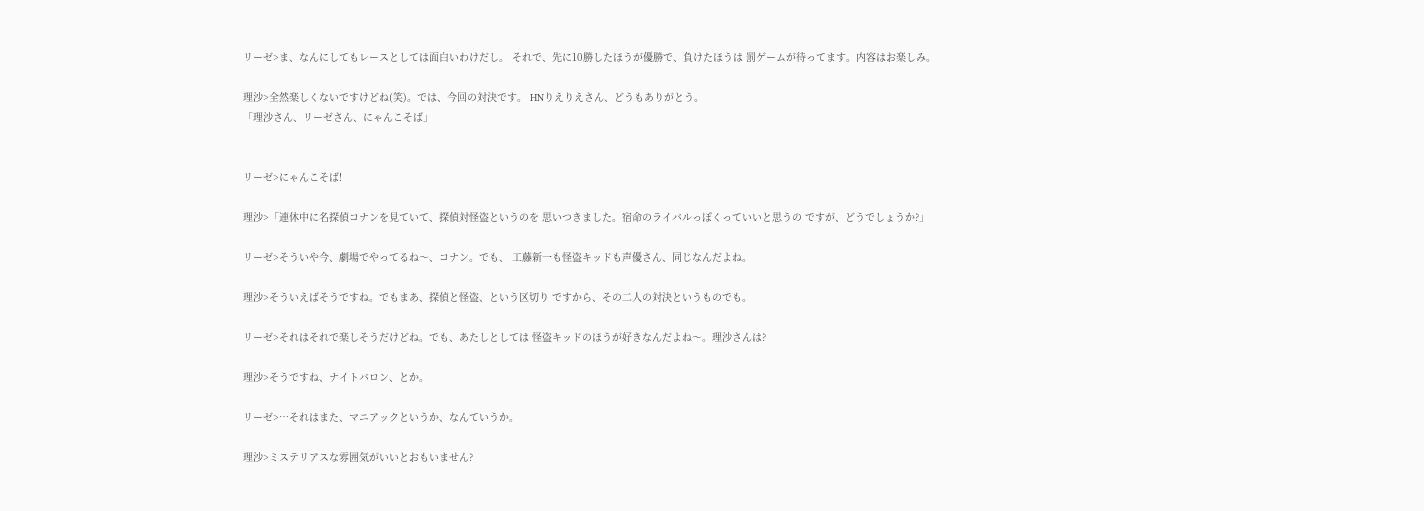リーゼ>ま、なんにしてもレースとしては面白いわけだし。 それで、先に10勝したほうが優勝で、負けたほうは 罰ゲームが待ってます。内容はお楽しみ。

理沙>全然楽しくないですけどね(笑)。では、今回の対決です。 HNりえりえさん、どうもありがとう。
「理沙さん、リーゼさん、にゃんこそば」


リーゼ>にゃんこそば!

理沙>「連休中に名探偵コナンを見ていて、探偵対怪盗というのを 思いつきました。宿命のライバルっぽくっていいと思うの ですが、どうでしょうか?」

リーゼ>そういや今、劇場でやってるね〜、コナン。でも、 工藤新一も怪盗キッドも声優さん、同じなんだよね。

理沙>そういえばそうですね。でもまあ、探偵と怪盗、という区切り ですから、その二人の対決というものでも。

リーゼ>それはそれで楽しそうだけどね。でも、あたしとしては 怪盗キッドのほうが好きなんだよね〜。理沙さんは?

理沙>そうですね、ナイトバロン、とか。

リーゼ>…それはまた、マニアックというか、なんていうか。

理沙>ミステリアスな雰囲気がいいとおもいません?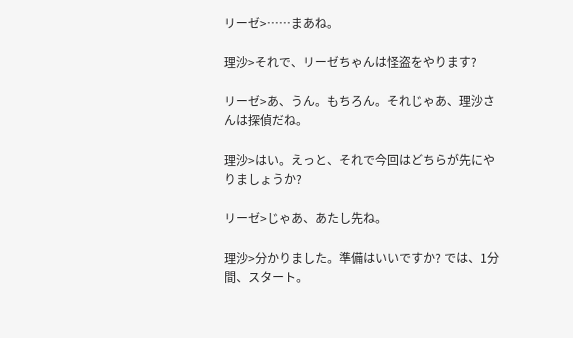リーゼ>……まあね。

理沙>それで、リーゼちゃんは怪盗をやります?

リーゼ>あ、うん。もちろん。それじゃあ、理沙さんは探偵だね。

理沙>はい。えっと、それで今回はどちらが先にやりましょうか?

リーゼ>じゃあ、あたし先ね。

理沙>分かりました。準備はいいですか? では、1分間、スタート。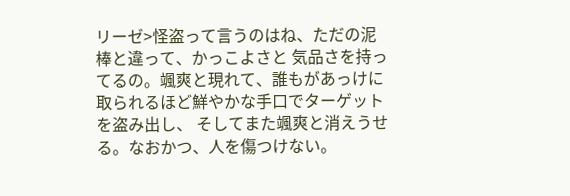リーゼ>怪盗って言うのはね、ただの泥棒と違って、かっこよさと 気品さを持ってるの。颯爽と現れて、誰もがあっけに 取られるほど鮮やかな手口でターゲットを盗み出し、 そしてまた颯爽と消えうせる。なおかつ、人を傷つけない。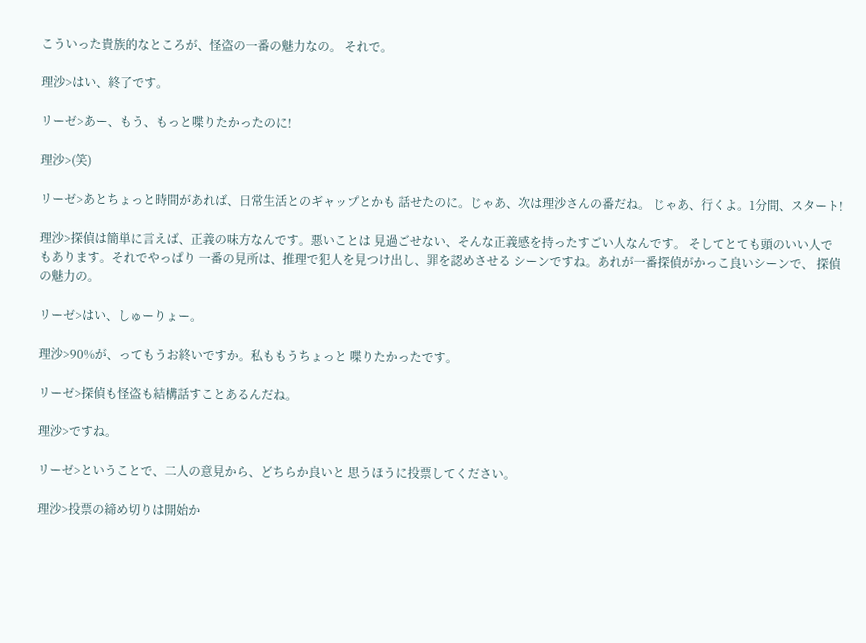こういった貴族的なところが、怪盗の一番の魅力なの。 それで。

理沙>はい、終了です。

リーゼ>あー、もう、もっと喋りたかったのに!

理沙>(笑)

リーゼ>あとちょっと時間があれば、日常生活とのギャップとかも 話せたのに。じゃあ、次は理沙さんの番だね。 じゃあ、行くよ。1分間、スタート!

理沙>探偵は簡単に言えば、正義の味方なんです。悪いことは 見過ごせない、そんな正義感を持ったすごい人なんです。 そしてとても頭のいい人でもあります。それでやっぱり 一番の見所は、推理で犯人を見つけ出し、罪を認めさせる シーンですね。あれが一番探偵がかっこ良いシーンで、 探偵の魅力の。

リーゼ>はい、しゅーりょー。

理沙>90%が、ってもうお終いですか。私ももうちょっと 喋りたかったです。

リーゼ>探偵も怪盗も結構話すことあるんだね。

理沙>ですね。

リーゼ>ということで、二人の意見から、どちらか良いと 思うほうに投票してください。

理沙>投票の締め切りは開始か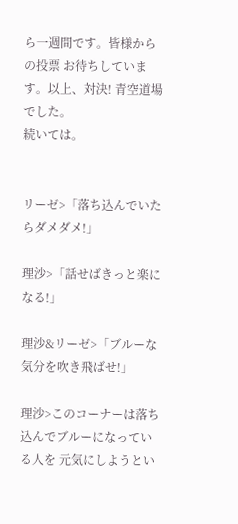ら一週間です。皆様からの投票 お待ちしています。以上、対決! 青空道場でした。
続いては。


リーゼ>「落ち込んでいたらダメダメ!」

理沙>「話せばきっと楽になる!」

理沙&リーゼ>「ブルーな気分を吹き飛ばせ!」

理沙>このコーナーは落ち込んでブルーになっている人を 元気にしようとい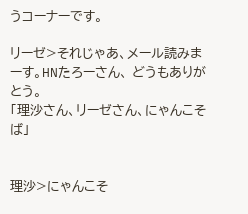うコーナーです。

リーゼ>それじゃあ、メール読みまーす。HNたろーさん、 どうもありがとう。
「理沙さん、リーゼさん、にゃんこそば」


理沙>にゃんこそ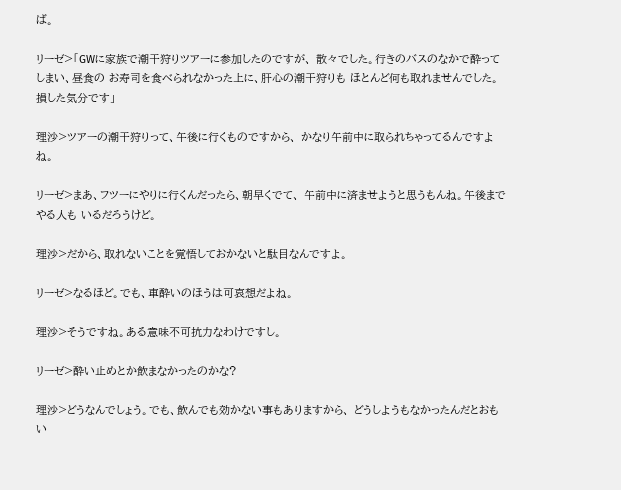ば。

リーゼ>「GWに家族で潮干狩りツアーに参加したのですが、 散々でした。行きのバスのなかで酔ってしまい、昼食の お寿司を食べられなかった上に、肝心の潮干狩りも ほとんど何も取れませんでした。損した気分です」

理沙>ツアーの潮干狩りって、午後に行くものですから、 かなり午前中に取られちゃってるんですよね。

リーゼ>まあ、フツーにやりに行くんだったら、朝早くでて、 午前中に済ませようと思うもんね。午後までやる人も いるだろうけど。

理沙>だから、取れないことを覚悟しておかないと駄目なんですよ。

リーゼ>なるほど。でも、車酔いのほうは可哀想だよね。

理沙>そうですね。ある意味不可抗力なわけですし。

リーゼ>酔い止めとか飲まなかったのかな?

理沙>どうなんでしょう。でも、飲んでも効かない事もありますから、 どうしようもなかったんだとおもい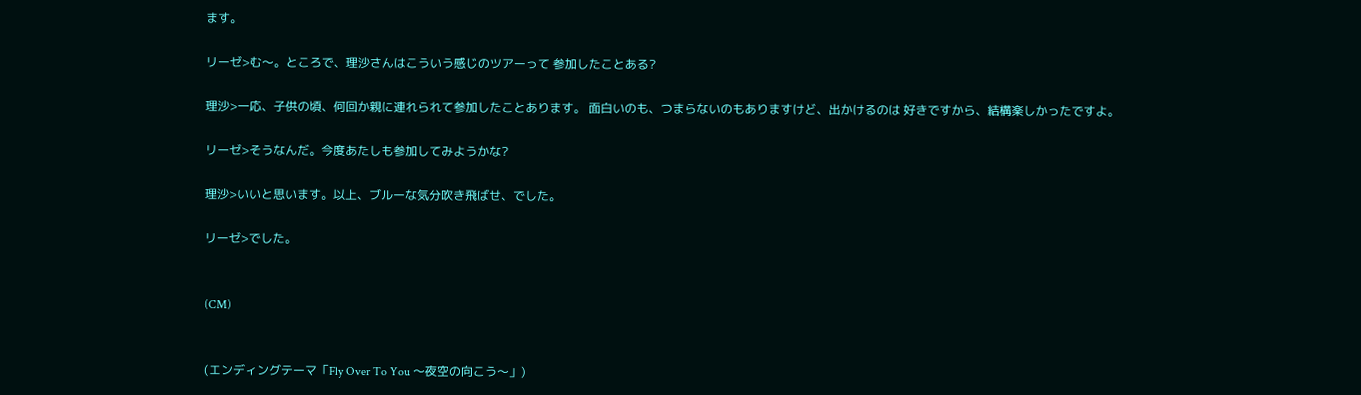ます。

リーゼ>む〜。ところで、理沙さんはこういう感じのツアーって 参加したことある?

理沙>一応、子供の頃、何回か親に連れられて参加したことあります。 面白いのも、つまらないのもありますけど、出かけるのは 好きですから、結構楽しかったですよ。

リーゼ>そうなんだ。今度あたしも参加してみようかな?

理沙>いいと思います。以上、ブルーな気分吹き飛ばせ、でした。

リーゼ>でした。


(CM)


(エンディングテーマ「Fly Over To You 〜夜空の向こう〜」)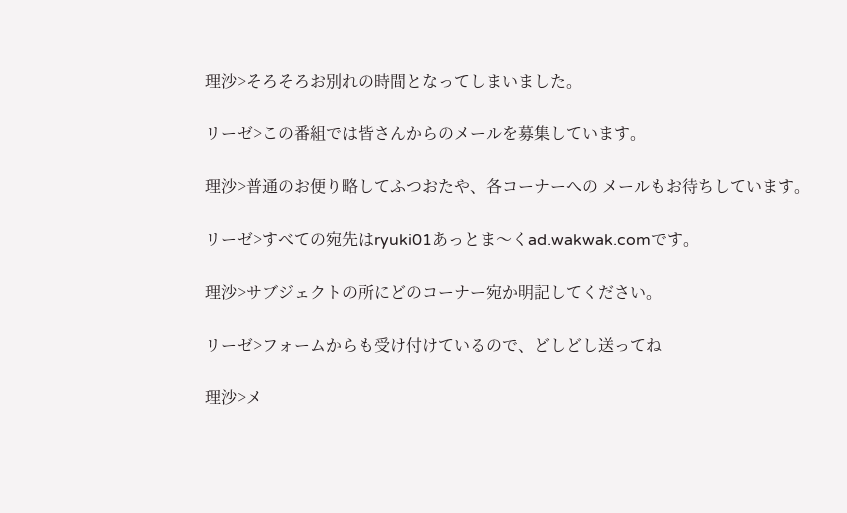理沙>そろそろお別れの時間となってしまいました。

リーゼ>この番組では皆さんからのメールを募集しています。

理沙>普通のお便り略してふつおたや、各コーナーへの メールもお待ちしています。

リーゼ>すべての宛先はryuki01あっとま〜くad.wakwak.comです。

理沙>サブジェクトの所にどのコーナー宛か明記してください。

リーゼ>フォームからも受け付けているので、どしどし送ってね

理沙>メ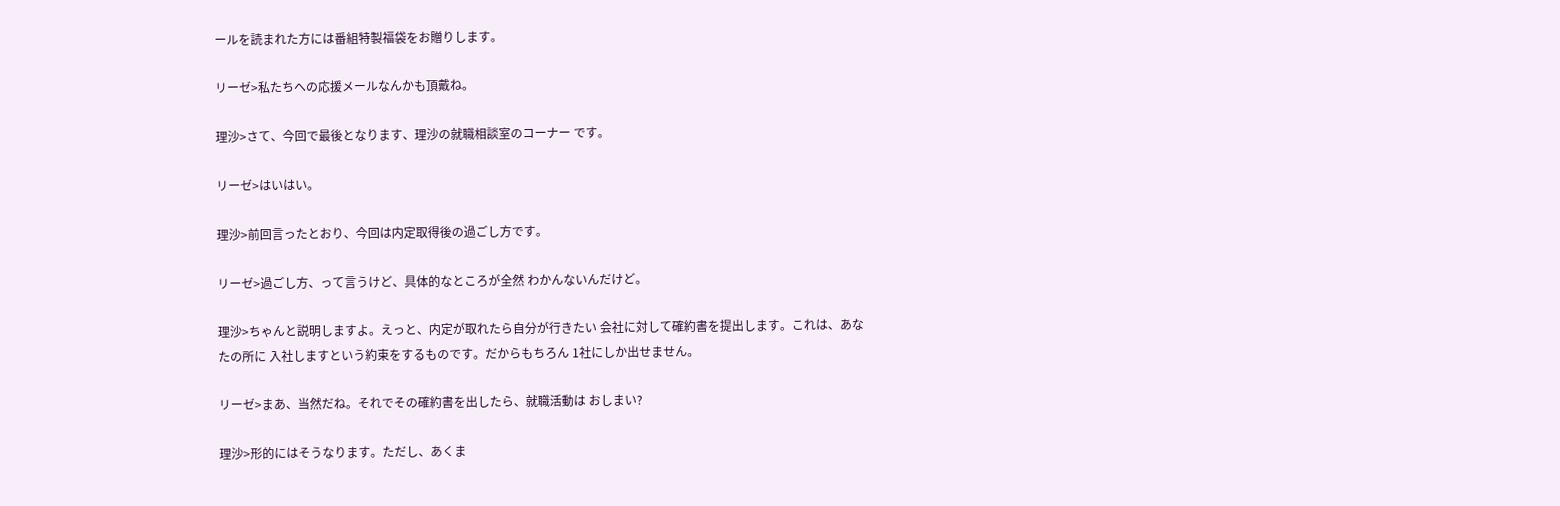ールを読まれた方には番組特製福袋をお贈りします。

リーゼ>私たちへの応援メールなんかも頂戴ね。

理沙>さて、今回で最後となります、理沙の就職相談室のコーナー です。

リーゼ>はいはい。

理沙>前回言ったとおり、今回は内定取得後の過ごし方です。

リーゼ>過ごし方、って言うけど、具体的なところが全然 わかんないんだけど。

理沙>ちゃんと説明しますよ。えっと、内定が取れたら自分が行きたい 会社に対して確約書を提出します。これは、あなたの所に 入社しますという約束をするものです。だからもちろん 1社にしか出せません。

リーゼ>まあ、当然だね。それでその確約書を出したら、就職活動は おしまい?

理沙>形的にはそうなります。ただし、あくま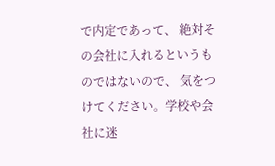で内定であって、 絶対その会社に入れるというものではないので、 気をつけてください。学校や会社に迷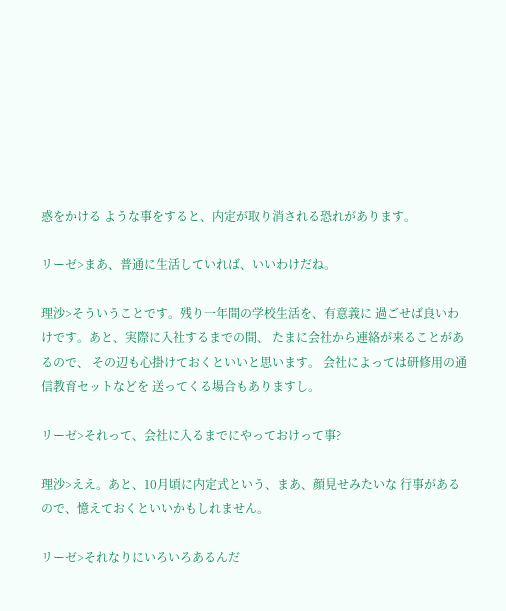惑をかける ような事をすると、内定が取り消される恐れがあります。

リーゼ>まあ、普通に生活していれば、いいわけだね。

理沙>そういうことです。残り一年間の学校生活を、有意義に 過ごせば良いわけです。あと、実際に入社するまでの間、 たまに会社から連絡が来ることがあるので、 その辺も心掛けておくといいと思います。 会社によっては研修用の通信教育セットなどを 送ってくる場合もありますし。

リーゼ>それって、会社に入るまでにやっておけって事?

理沙>ええ。あと、10月頃に内定式という、まあ、顔見せみたいな 行事があるので、憶えておくといいかもしれません。

リーゼ>それなりにいろいろあるんだ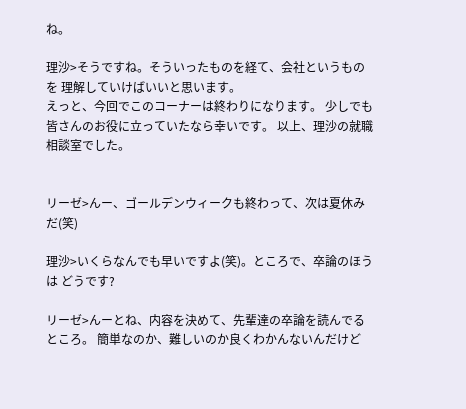ね。

理沙>そうですね。そういったものを経て、会社というものを 理解していけばいいと思います。
えっと、今回でこのコーナーは終わりになります。 少しでも皆さんのお役に立っていたなら幸いです。 以上、理沙の就職相談室でした。


リーゼ>んー、ゴールデンウィークも終わって、次は夏休みだ(笑)

理沙>いくらなんでも早いですよ(笑)。ところで、卒論のほうは どうです?

リーゼ>んーとね、内容を決めて、先輩達の卒論を読んでるところ。 簡単なのか、難しいのか良くわかんないんだけど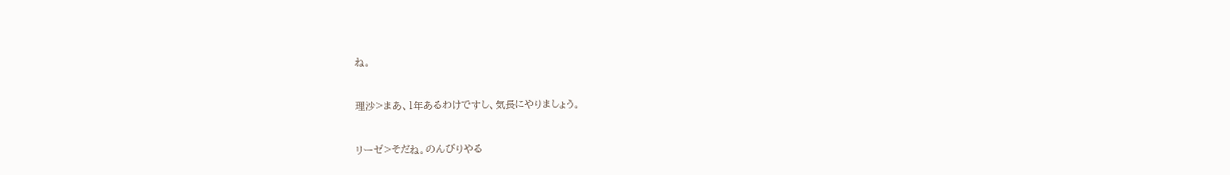ね。

理沙>まあ、1年あるわけですし、気長にやりましょう。

リーゼ>そだね。のんびりやる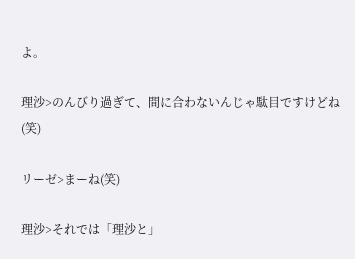よ。

理沙>のんびり過ぎて、間に合わないんじゃ駄目ですけどね(笑)

リーゼ>まーね(笑)

理沙>それでは「理沙と」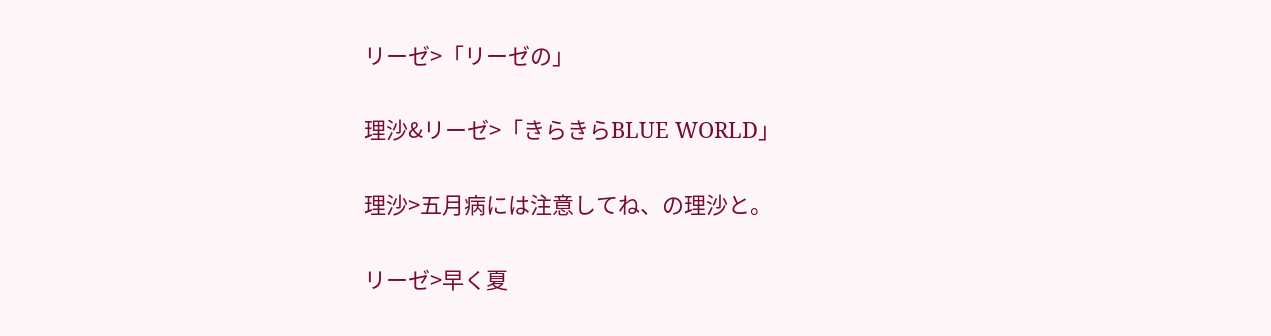リーゼ>「リーゼの」

理沙&リーゼ>「きらきらBLUE WORLD」

理沙>五月病には注意してね、の理沙と。

リーゼ>早く夏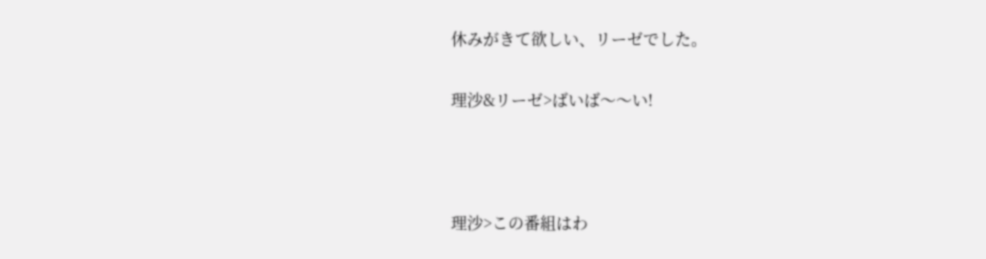休みがきて欲しい、リーゼでした。

理沙&リーゼ>ばいば〜〜い!



理沙>この番組はわ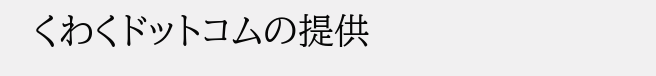くわくドットコムの提供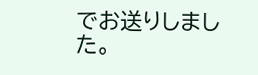でお送りしました。